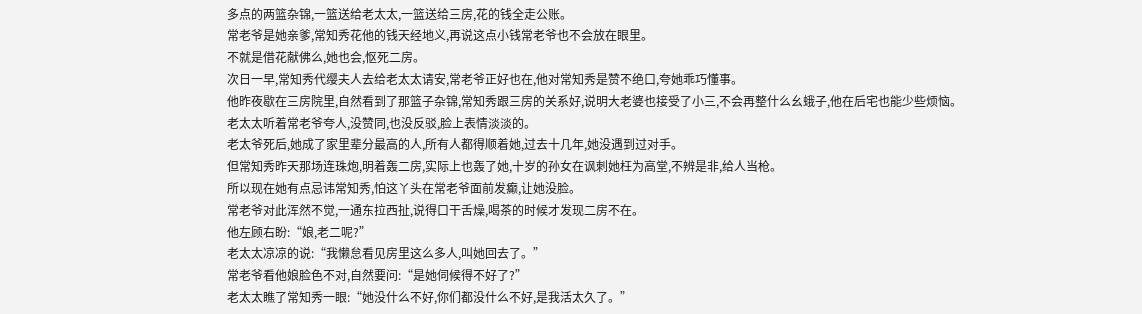多点的两篮杂锦,一篮送给老太太,一篮送给三房,花的钱全走公账。
常老爷是她亲爹,常知秀花他的钱天经地义,再说这点小钱常老爷也不会放在眼里。
不就是借花献佛么,她也会,怄死二房。
次日一早,常知秀代缨夫人去给老太太请安,常老爷正好也在,他对常知秀是赞不绝口,夸她乖巧懂事。
他昨夜歇在三房院里,自然看到了那篮子杂锦,常知秀跟三房的关系好,说明大老婆也接受了小三,不会再整什么幺蛾子,他在后宅也能少些烦恼。
老太太听着常老爷夸人,没赞同,也没反驳,脸上表情淡淡的。
老太爷死后,她成了家里辈分最高的人,所有人都得顺着她,过去十几年,她没遇到过对手。
但常知秀昨天那场连珠炮,明着轰二房,实际上也轰了她,十岁的孙女在讽刺她枉为高堂,不辨是非,给人当枪。
所以现在她有点忌讳常知秀,怕这丫头在常老爷面前发癫,让她没脸。
常老爷对此浑然不觉,一通东拉西扯,说得口干舌燥,喝茶的时候才发现二房不在。
他左顾右盼:“娘,老二呢?”
老太太凉凉的说:“我懒怠看见房里这么多人,叫她回去了。”
常老爷看他娘脸色不对,自然要问:“是她伺候得不好了?”
老太太瞧了常知秀一眼:“她没什么不好,你们都没什么不好,是我活太久了。”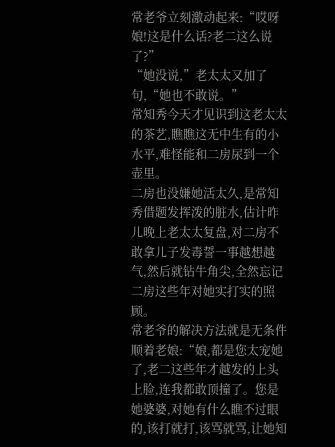常老爷立刻激动起来:“哎呀娘!这是什么话?老二这么说了?”
“她没说,”老太太又加了句,“她也不敢说。”
常知秀今天才见识到这老太太的茶艺,瞧瞧这无中生有的小水平,难怪能和二房尿到一个壶里。
二房也没嫌她活太久,是常知秀借题发挥泼的脏水,估计昨儿晚上老太太复盘,对二房不敢拿儿子发毒誓一事越想越气,然后就钻牛角尖,全然忘记二房这些年对她实打实的照顾。
常老爷的解决方法就是无条件顺着老娘:“娘,都是您太宠她了,老二这些年才越发的上头上脸,连我都敢顶撞了。您是她婆婆,对她有什么瞧不过眼的,该打就打,该骂就骂,让她知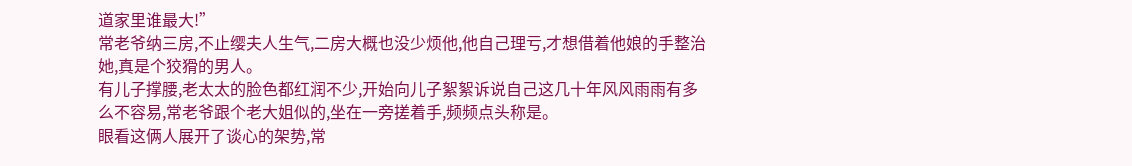道家里谁最大!”
常老爷纳三房,不止缨夫人生气,二房大概也没少烦他,他自己理亏,才想借着他娘的手整治她,真是个狡猾的男人。
有儿子撑腰,老太太的脸色都红润不少,开始向儿子絮絮诉说自己这几十年风风雨雨有多么不容易,常老爷跟个老大姐似的,坐在一旁搓着手,频频点头称是。
眼看这俩人展开了谈心的架势,常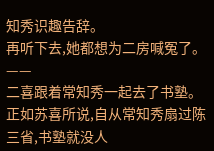知秀识趣告辞。
再听下去,她都想为二房喊冤了。
——
二喜跟着常知秀一起去了书塾。
正如苏喜所说,自从常知秀扇过陈三省,书塾就没人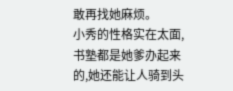敢再找她麻烦。
小秀的性格实在太面,书塾都是她爹办起来的,她还能让人骑到头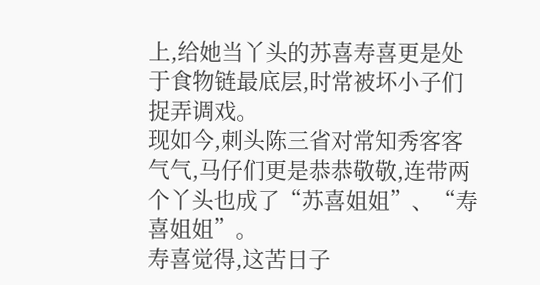上,给她当丫头的苏喜寿喜更是处于食物链最底层,时常被坏小子们捉弄调戏。
现如今,刺头陈三省对常知秀客客气气,马仔们更是恭恭敬敬,连带两个丫头也成了“苏喜姐姐”、“寿喜姐姐”。
寿喜觉得,这苦日子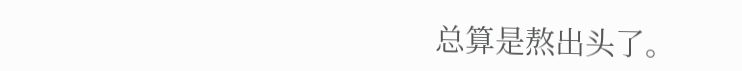总算是熬出头了。